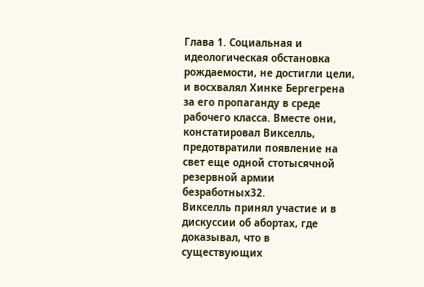Глава 1. Социальная и идеологическая обстановка
рождаемости, не достигли цели, и восхвалял Хинке Бергегрена за его пропаганду в среде рабочего класса. Вместе они, констатировал Викселль, предотвратили появление на свет еще одной стотысячной резервной армии безработных32.
Викселль принял участие и в дискуссии об абортах, где доказывал, что в существующих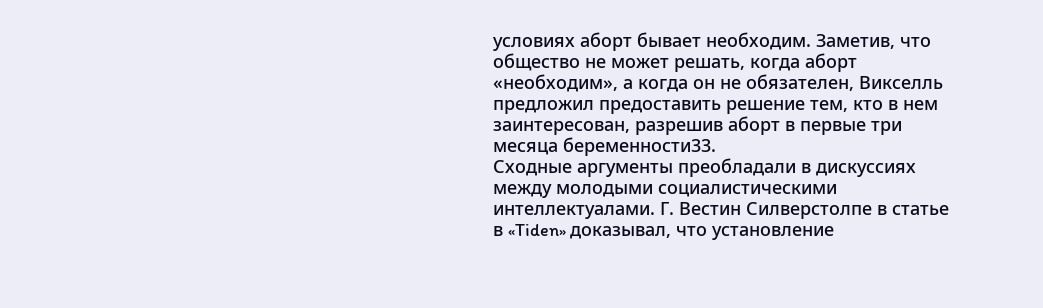условиях аборт бывает необходим. Заметив, что общество не может решать, когда аборт «необходим», а когда он не обязателен, Викселль предложил предоставить решение тем, кто в нем заинтересован, разрешив аборт в первые три месяца беременности33.
Сходные аргументы преобладали в дискуссиях между молодыми социалистическими интеллектуалами. Г. Вестин Силверстолпе в статье в «Tiden» доказывал, что установление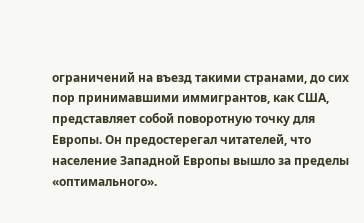ограничений на въезд такими странами, до сих пор принимавшими иммигрантов, как США, представляет собой поворотную точку для Европы. Он предостерегал читателей, что население Западной Европы вышло за пределы «оптимального».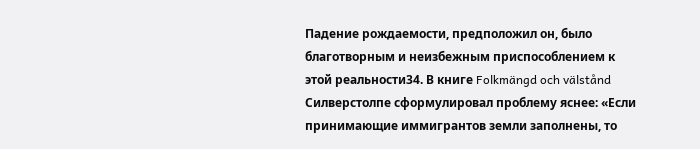Падение рождаемости, предположил он, было благотворным и неизбежным приспособлением к этой реальности34. В книге Folkmängd och välstånd Силверстолпе сформулировал проблему яснее: «Если принимающие иммигрантов земли заполнены, то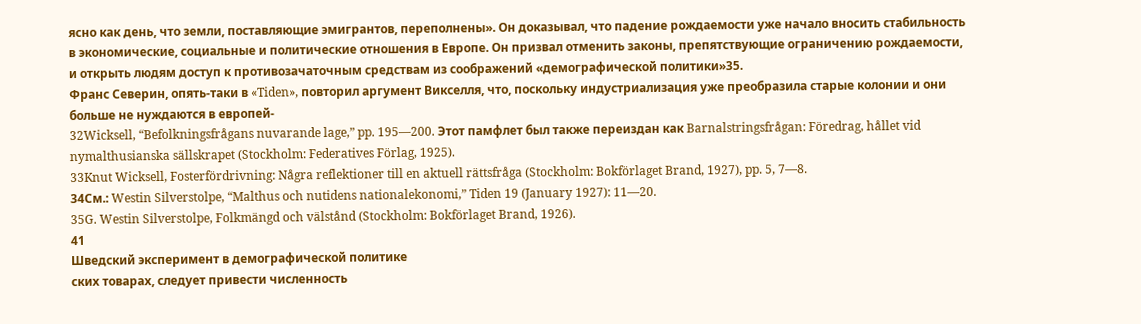ясно как день, что земли, поставляющие эмигрантов, переполнены». Он доказывал, что падение рождаемости уже начало вносить стабильность в экономические, социальные и политические отношения в Европе. Он призвал отменить законы, препятствующие ограничению рождаемости, и открыть людям доступ к противозачаточным средствам из соображений «демографической политики»35.
Франс Северин, опять-таки в «Tiden», повторил аргумент Викселля, что, поскольку индустриализация уже преобразила старые колонии и они больше не нуждаются в европей-
32Wicksell, “Befolkningsfrågans nuvarande lage,” pp. 195—200. Этот памфлет был также переиздан как Barnalstringsfrågan: Föredrag, hållet vid nymalthusianska sällskrapet (Stockholm: Federatives Förlag, 1925).
33Knut Wicksell, Fosterfördrivning: Några reflektioner till en aktuell rättsfråga (Stockholm: Bokförlaget Brand, 1927), pp. 5, 7—8.
34См.: Westin Silverstolpe, “Malthus och nutidens nationalekonomi,” Tiden 19 (January 1927): 11—20.
35G. Westin Silverstolpe, Folkmängd och välstånd (Stockholm: Bokförlaget Brand, 1926).
41
Шведский эксперимент в демографической политике
ских товарах, следует привести численность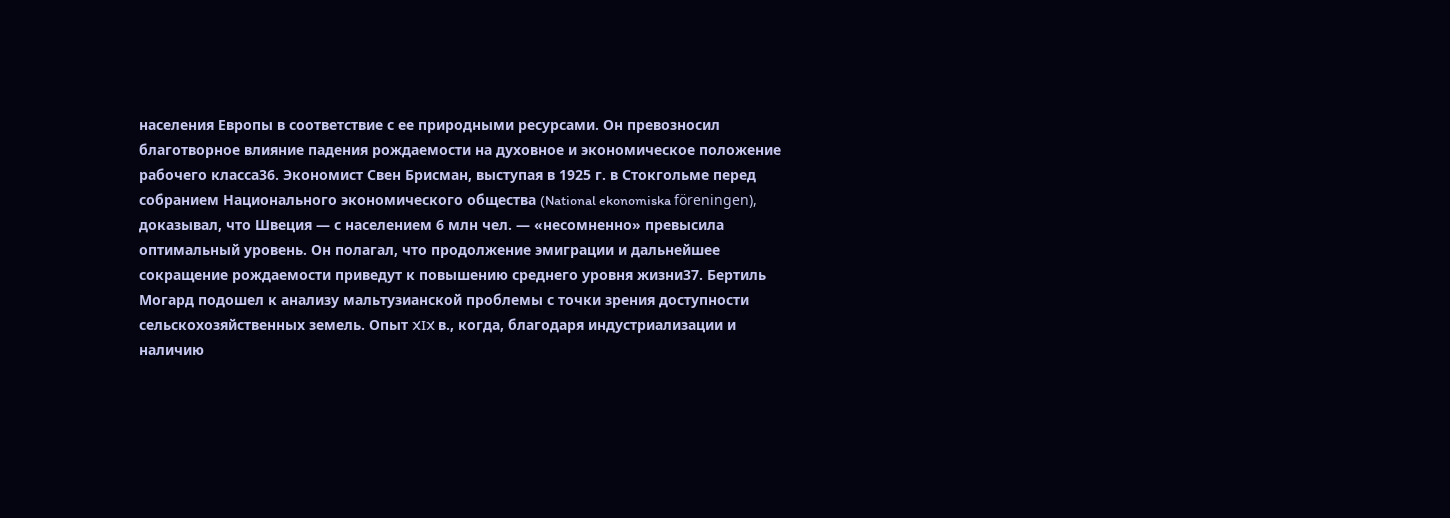населения Европы в соответствие с ее природными ресурсами. Он превозносил благотворное влияние падения рождаемости на духовное и экономическое положение рабочего класса36. Экономист Свен Брисман, выступая в 1925 г. в Стокгольме перед собранием Национального экономического общества (National ekonomiska föreningen), доказывал, что Швеция — с населением 6 млн чел. — «несомненно» превысила оптимальный уровень. Он полагал, что продолжение эмиграции и дальнейшее сокращение рождаемости приведут к повышению среднего уровня жизни37. Бертиль Могард подошел к анализу мальтузианской проблемы с точки зрения доступности сельскохозяйственных земель. Опыт XIX в., когда, благодаря индустриализации и наличию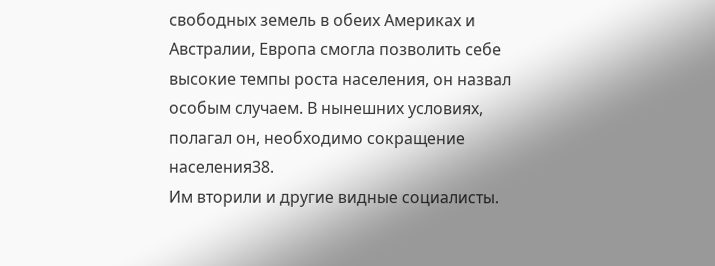свободных земель в обеих Америках и Австралии, Европа смогла позволить себе высокие темпы роста населения, он назвал особым случаем. В нынешних условиях, полагал он, необходимо сокращение населения38.
Им вторили и другие видные социалисты.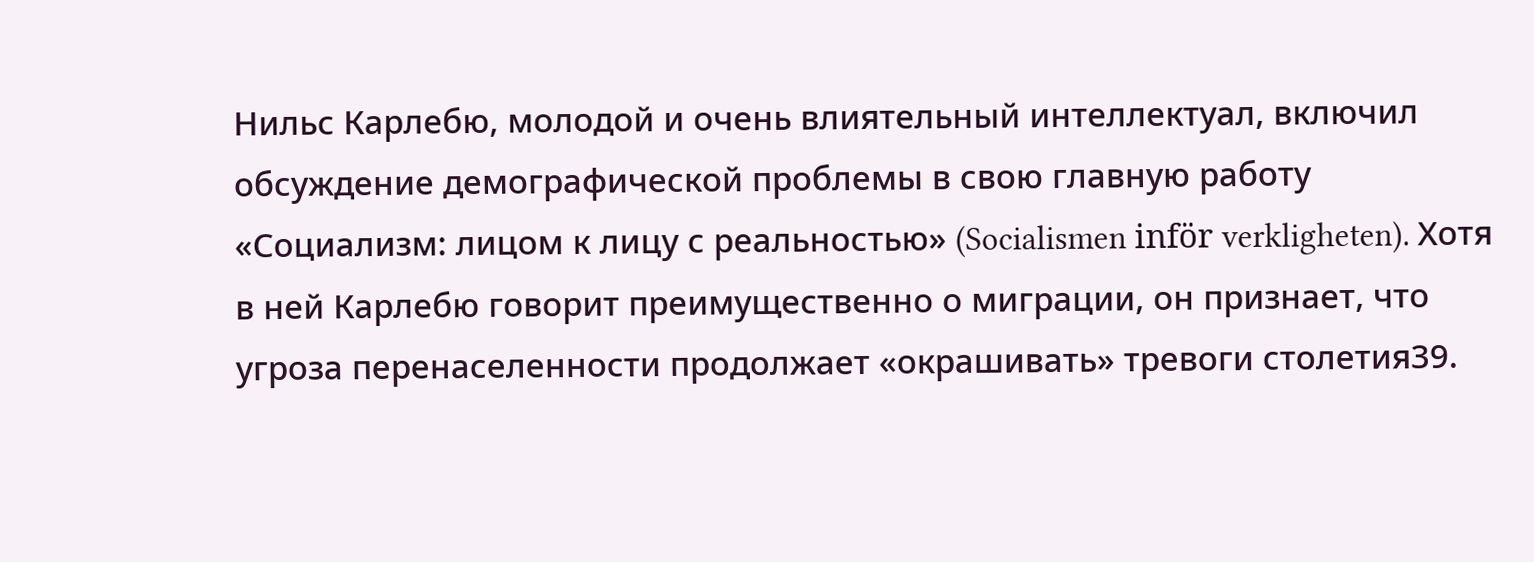Нильс Карлебю, молодой и очень влиятельный интеллектуал, включил обсуждение демографической проблемы в свою главную работу «Социализм: лицом к лицу с реальностью» (Socialismen inför verkligheten). Хотя в ней Карлебю говорит преимущественно о миграции, он признает, что угроза перенаселенности продолжает «окрашивать» тревоги столетия39.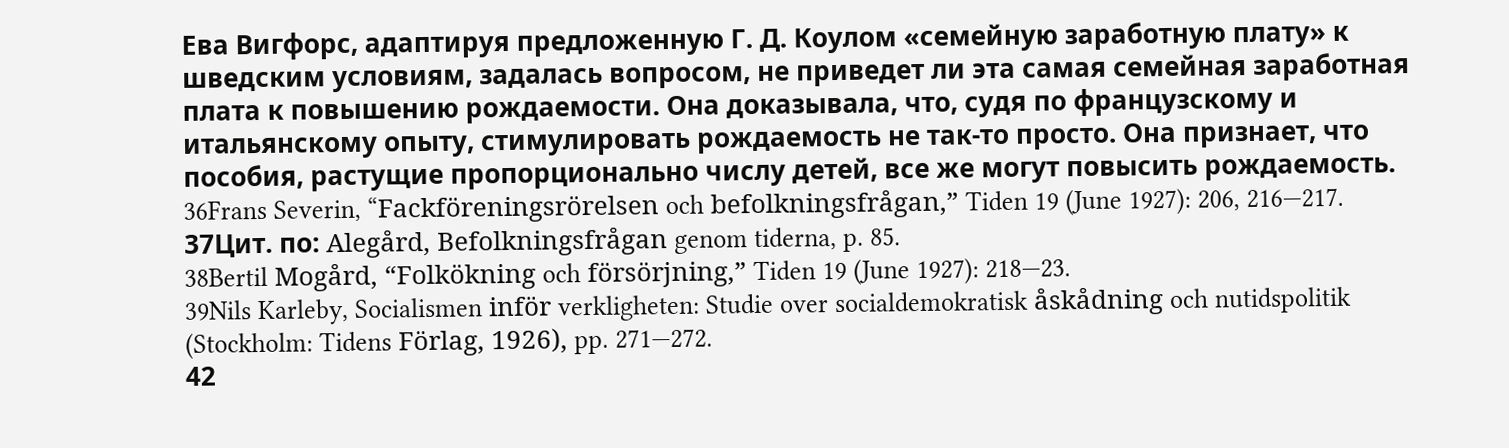Ева Вигфорс, адаптируя предложенную Г. Д. Коулом «семейную заработную плату» к шведским условиям, задалась вопросом, не приведет ли эта самая семейная заработная плата к повышению рождаемости. Она доказывала, что, судя по французскому и итальянскому опыту, стимулировать рождаемость не так-то просто. Она признает, что пособия, растущие пропорционально числу детей, все же могут повысить рождаемость.
36Frans Severin, “Fackföreningsrörelsen och befolkningsfrågan,” Tiden 19 (June 1927): 206, 216—217.
37Цит. по: Alegård, Befolkningsfrågan genom tiderna, p. 85.
38Bertil Mogård, “Folkökning och försörjning,” Tiden 19 (June 1927): 218—23.
39Nils Karleby, Socialismen inför verkligheten: Studie over socialdemokratisk åskådning och nutidspolitik (Stockholm: Tidens Förlag, 1926), pp. 271—272.
42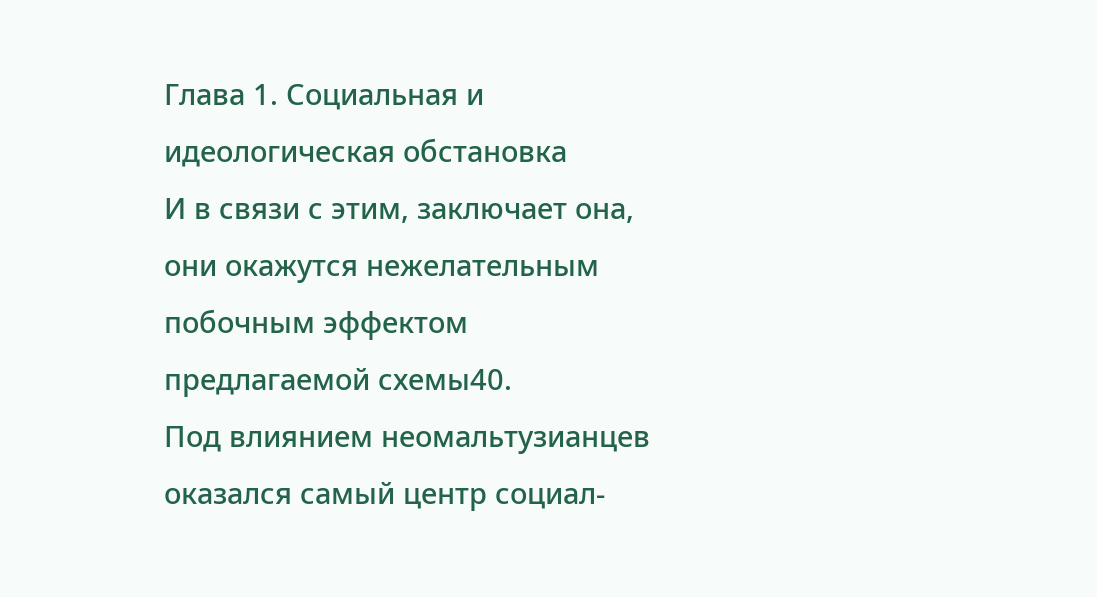Глава 1. Социальная и идеологическая обстановка
И в связи с этим, заключает она, они окажутся нежелательным побочным эффектом предлагаемой схемы40.
Под влиянием неомальтузианцев оказался самый центр социал-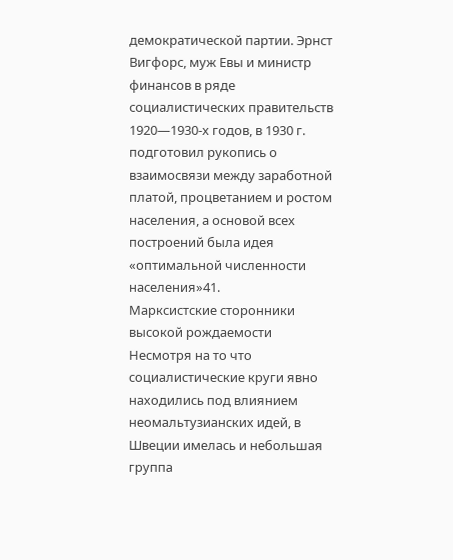демократической партии. Эрнст Вигфорс, муж Евы и министр финансов в ряде социалистических правительств 1920—1930-х годов, в 1930 г. подготовил рукопись о взаимосвязи между заработной платой, процветанием и ростом населения, а основой всех построений была идея «оптимальной численности населения»41.
Марксистские сторонники высокой рождаемости
Несмотря на то что социалистические круги явно находились под влиянием неомальтузианских идей, в Швеции имелась и небольшая группа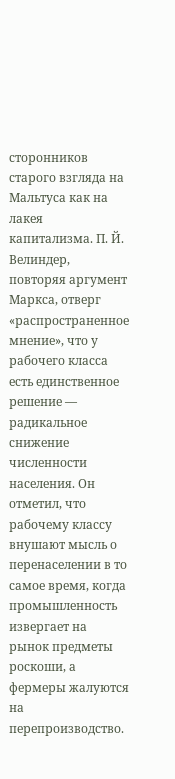сторонников старого взгляда на Мальтуса как на лакея капитализма. П. Й. Велиндер, повторяя аргумент Маркса, отверг «распространенное мнение», что у рабочего класса есть единственное решение — радикальное снижение численности населения. Он отметил, что рабочему классу внушают мысль о перенаселении в то самое время, когда промышленность извергает на рынок предметы роскоши, а фермеры жалуются на перепроизводство.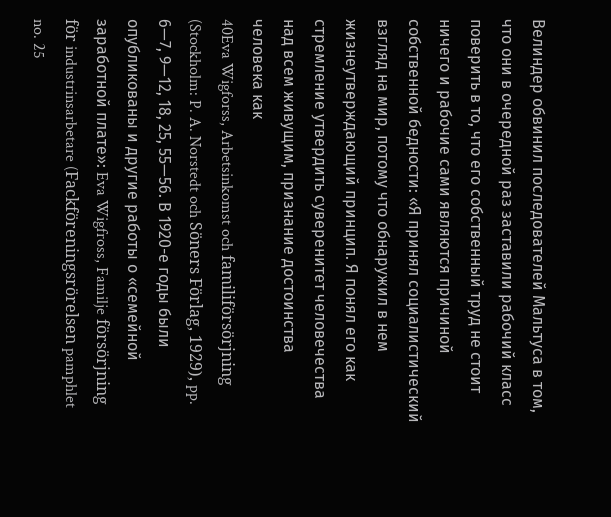Велиндер обвинил последователей Мальтуса в том, что они в очередной раз заставили рабочий класс поверить в то, что его собственный труд не стоит ничего и рабочие сами являются причиной собственной бедности: «Я принял социалистический взгляд на мир, потому что обнаружил в нем жизнеутверждающий принцип. Я понял его как стремление утвердить суверенитет человечества над всем живущим, признание достоинства человека как
40Eva Wigforss, Arbetsinkomst och familiförsörjning (Stockholm: P. A. Norstedt och Söners Förlag, 1929), pp. 6—7, 9—12, 18, 25, 55—56. В 1920-е годы были опубликованы и другие работы о «семейной заработной плате»: Eva Wigfross, Familje försörjning för industrinsarbetare (Fackföreningsrörelsen pamphlet no. 25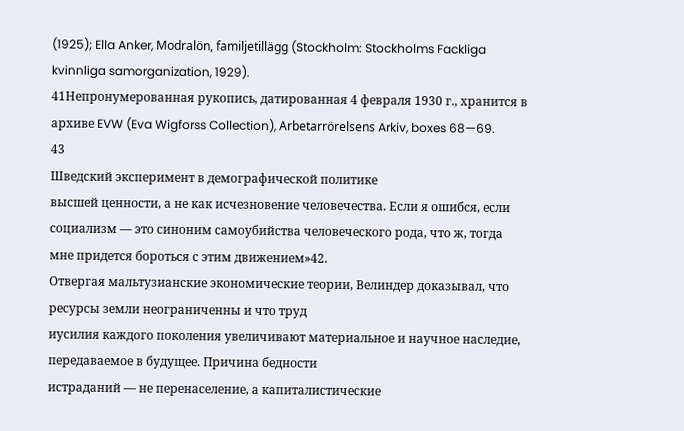(1925); Ella Anker, Modralön, familjetillägg (Stockholm: Stockholms Fackliga kvinnliga samorganization, 1929).
41Непронумерованная рукопись, датированная 4 февраля 1930 г., хранится в архиве EVW (Eva Wigforss Collection), Arbetarrörelsens Arkiv, boxes 68—69.
43
Шведский эксперимент в демографической политике
высшей ценности, а не как исчезновение человечества. Если я ошибся, если социализм — это синоним самоубийства человеческого рода, что ж, тогда мне придется бороться с этим движением»42.
Отвергая мальтузианские экономические теории, Велиндер доказывал, что ресурсы земли неограниченны и что труд
иусилия каждого поколения увеличивают материальное и научное наследие, передаваемое в будущее. Причина бедности
истраданий — не перенаселение, а капиталистические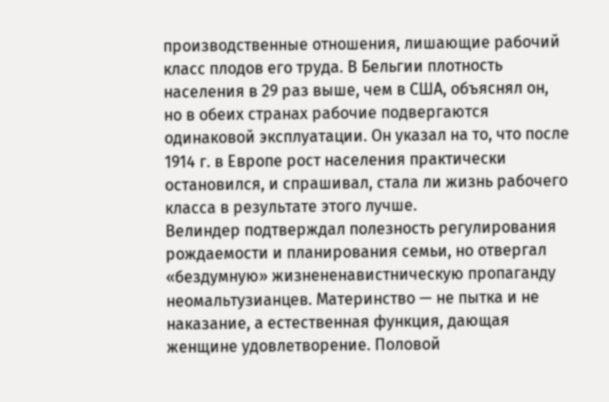производственные отношения, лишающие рабочий класс плодов его труда. В Бельгии плотность населения в 29 раз выше, чем в США, объяснял он, но в обеих странах рабочие подвергаются одинаковой эксплуатации. Он указал на то, что после 1914 г. в Европе рост населения практически остановился, и спрашивал, стала ли жизнь рабочего класса в результате этого лучше.
Велиндер подтверждал полезность регулирования рождаемости и планирования семьи, но отвергал «бездумную» жизнененавистническую пропаганду неомальтузианцев. Материнство — не пытка и не наказание, а естественная функция, дающая женщине удовлетворение. Половой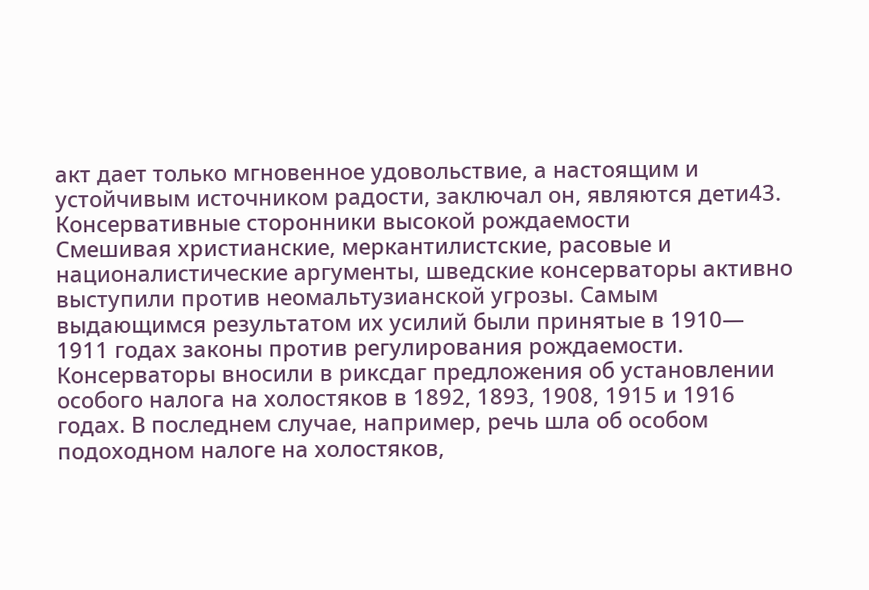акт дает только мгновенное удовольствие, а настоящим и устойчивым источником радости, заключал он, являются дети43.
Консервативные сторонники высокой рождаемости
Смешивая христианские, меркантилистские, расовые и националистические аргументы, шведские консерваторы активно выступили против неомальтузианской угрозы. Самым выдающимся результатом их усилий были принятые в 1910— 1911 годах законы против регулирования рождаемости. Консерваторы вносили в риксдаг предложения об установлении особого налога на холостяков в 1892, 1893, 1908, 1915 и 1916 годах. В последнем случае, например, речь шла об особом подоходном налоге на холостяков,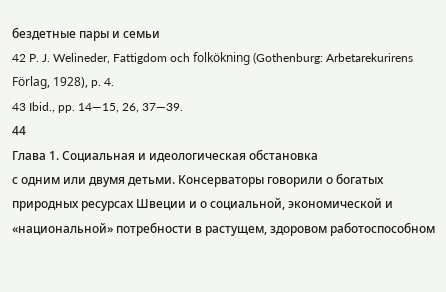бездетные пары и семьи
42 P. J. Welineder, Fattigdom och folkökning (Gothenburg: Arbetarekurirens Förlag, 1928), p. 4.
43 Ibid., pp. 14—15, 26, 37—39.
44
Глава 1. Социальная и идеологическая обстановка
с одним или двумя детьми. Консерваторы говорили о богатых природных ресурсах Швеции и о социальной, экономической и «национальной» потребности в растущем, здоровом работоспособном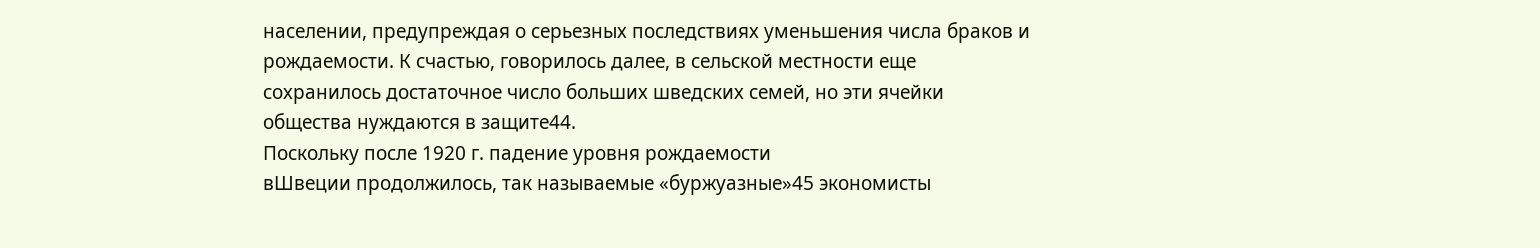населении, предупреждая о серьезных последствиях уменьшения числа браков и рождаемости. К счастью, говорилось далее, в сельской местности еще сохранилось достаточное число больших шведских семей, но эти ячейки общества нуждаются в защите44.
Поскольку после 1920 г. падение уровня рождаемости
вШвеции продолжилось, так называемые «буржуазные»45 экономисты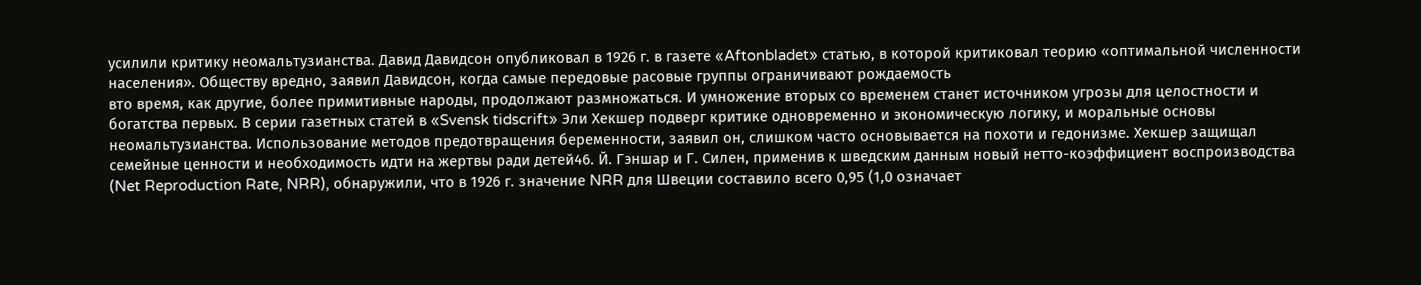усилили критику неомальтузианства. Давид Давидсон опубликовал в 1926 г. в газете «Aftonbladet» статью, в которой критиковал теорию «оптимальной численности населения». Обществу вредно, заявил Давидсон, когда самые передовые расовые группы ограничивают рождаемость
вто время, как другие, более примитивные народы, продолжают размножаться. И умножение вторых со временем станет источником угрозы для целостности и богатства первых. В серии газетных статей в «Svensk tidscrift» Эли Хекшер подверг критике одновременно и экономическую логику, и моральные основы неомальтузианства. Использование методов предотвращения беременности, заявил он, слишком часто основывается на похоти и гедонизме. Хекшер защищал семейные ценности и необходимость идти на жертвы ради детей46. Й. Гэншар и Г. Силен, применив к шведским данным новый нетто-коэффициент воспроизводства (Net Reproduction Rate, NRR), обнаружили, что в 1926 г. значение NRR для Швеции составило всего 0,95 (1,0 означает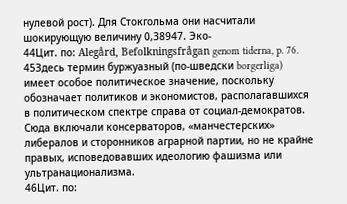нулевой рост). Для Стокгольма они насчитали шокирующую величину 0,38947. Эко-
44Цит. по: Alegård, Befolkningsfrågan genom tiderna, p. 76.
45Здесь термин буржуазный (по-шведски borgerliga) имеет особое политическое значение, поскольку обозначает политиков и экономистов, располагавшихся в политическом спектре справа от социал-демократов. Сюда включали консерваторов, «манчестерских» либералов и сторонников аграрной партии, но не крайне правых, исповедовавших идеологию фашизма или ультранационализма.
46Цит. по: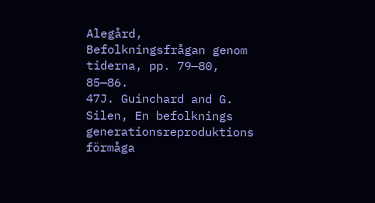Alegård, Befolkningsfrågan genom tiderna, pp. 79—80, 85—86.
47J. Guinchard and G. Silen, En befolknings generationsreproduktions förmåga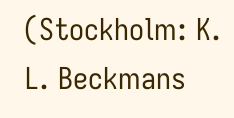(Stockholm: K. L. Beckmans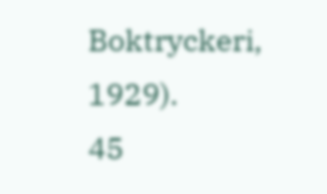Boktryckeri, 1929).
45